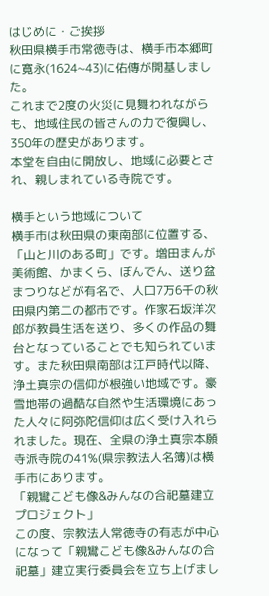はじめに・ご挨拶
秋田県横手市常徳寺は、横手市本郷町に寛永(1624~43)に佑傳が開基しました。
これまで2度の火災に見舞われながらも、地域住民の皆さんの力で復興し、350年の歴史があります。
本堂を自由に開放し、地域に必要とされ、親しまれている寺院です。

横手という地域について
横手市は秋田県の東南部に位置する、「山と川のある町」です。増田まんが美術館、かまくら、ぼんでん、送り盆まつりなどが有名で、人口7万6千の秋田県内第二の都市です。作家石坂洋次郎が教員生活を送り、多くの作品の舞台となっていることでも知られています。また秋田県南部は江戸時代以降、浄土真宗の信仰が根強い地域です。豪雪地帯の過酷な自然や生活環境にあった人々に阿弥陀信仰は広く受け入れられました。現在、全県の浄土真宗本願寺派寺院の41%(県宗教法人名簿)は横手市にあります。
「親鸞こども像&みんなの合祀墓建立プロジェクト」
この度、宗教法人常徳寺の有志が中心になって「親鸞こども像&みんなの合祀墓」建立実行委員会を立ち上げまし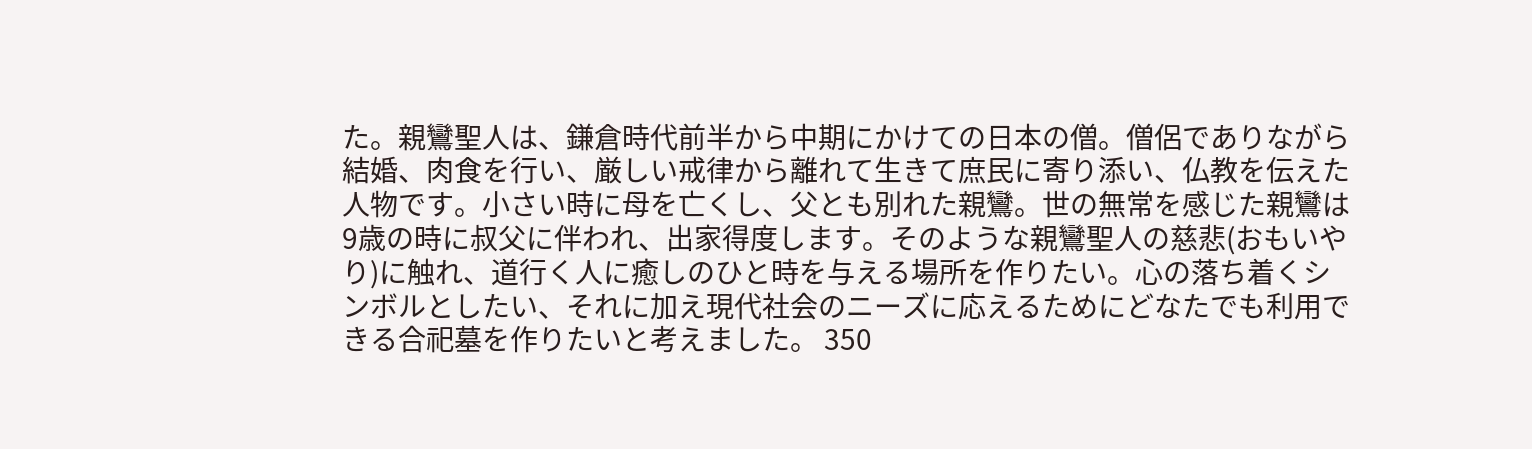た。親鸞聖人は、鎌倉時代前半から中期にかけての日本の僧。僧侶でありながら結婚、肉食を行い、厳しい戒律から離れて生きて庶民に寄り添い、仏教を伝えた人物です。小さい時に母を亡くし、父とも別れた親鸞。世の無常を感じた親鸞は9歳の時に叔父に伴われ、出家得度します。そのような親鸞聖人の慈悲(おもいやり)に触れ、道行く人に癒しのひと時を与える場所を作りたい。心の落ち着くシンボルとしたい、それに加え現代社会のニーズに応えるためにどなたでも利用できる合祀墓を作りたいと考えました。 350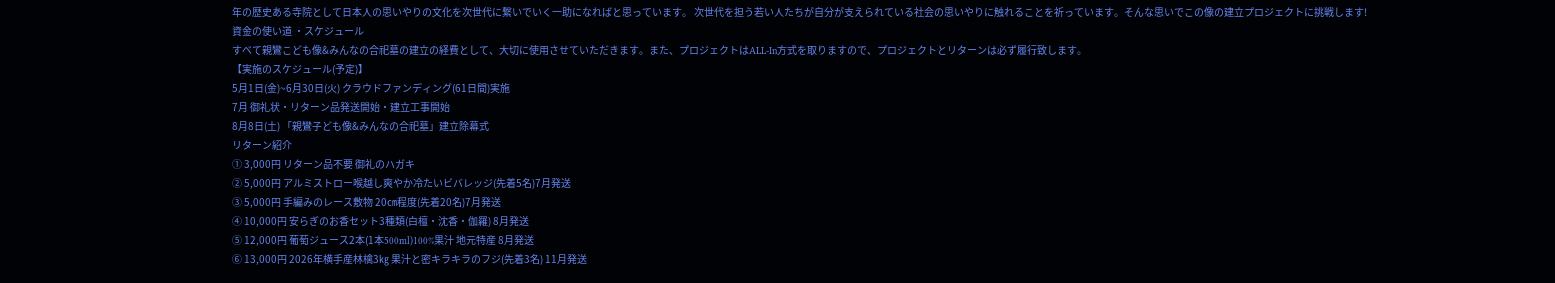年の歴史ある寺院として日本人の思いやりの文化を次世代に繋いでいく一助になればと思っています。 次世代を担う若い人たちが自分が支えられている社会の思いやりに触れることを祈っています。そんな思いでこの像の建立プロジェクトに挑戦します!
資金の使い道 ・スケジュール
すべて親鸞こども像&みんなの合祀墓の建立の経費として、大切に使用させていただきます。また、プロジェクトはALL-In方式を取りますので、プロジェクトとリターンは必ず履行致します。
【実施のスケジュール(予定)】
5月1日(金)~6月30日(火) クラウドファンディング(61日間)実施
7月 御礼状・リターン品発送開始・建立工事開始
8月8日(土) 「親鸞子ども像&みんなの合祀墓」建立除幕式
リターン紹介
① 3,000円 リターン品不要 御礼のハガキ
② 5,000円 アルミストロー喉越し爽やか冷たいビバレッジ(先着5名)7月発送
③ 5,000円 手編みのレース敷物 20㎝程度(先着20名)7月発送
④ 10,000円 安らぎのお香セット3種類(白檀・沈香・伽羅) 8月発送
⑤ 12,000円 葡萄ジュース2本(1本500ml)100%果汁 地元特産 8月発送
⑥ 13,000円 2026年横手産林檎3㎏ 果汁と密キラキラのフジ(先着3名) 11月発送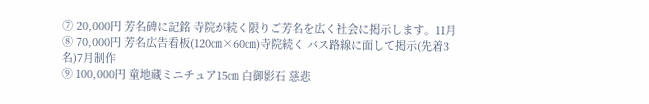⑦ 20,000円 芳名碑に記銘 寺院が続く限りご芳名を広く社会に掲示します。11月
⑧ 70,000円 芳名広告看板(120㎝×60㎝)寺院続く バス路線に面して掲示(先着3名)7月制作
⑨ 100,000円 童地蔵ミニチュア15㎝ 白御影石 慈悲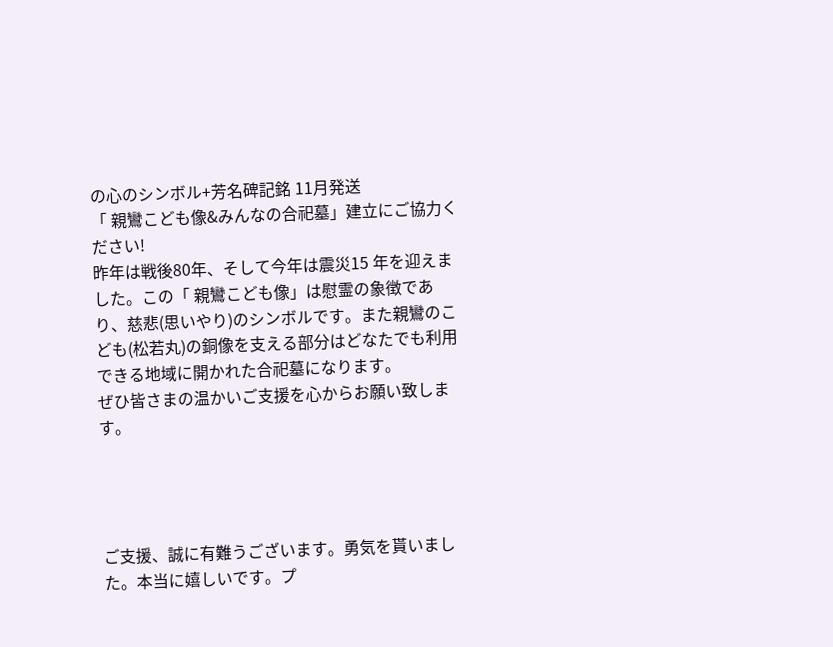の心のシンボル+芳名碑記銘 11月発送
「 親鸞こども像&みんなの合祀墓」建立にご協力ください!
昨年は戦後80年、そして今年は震災15 年を迎えました。この「 親鸞こども像」は慰霊の象徴であり、慈悲(思いやり)のシンボルです。また親鸞のこども(松若丸)の銅像を支える部分はどなたでも利用できる地域に開かれた合祀墓になります。
ぜひ皆さまの温かいご支援を心からお願い致します。




ご支援、誠に有難うございます。勇気を貰いました。本当に嬉しいです。プ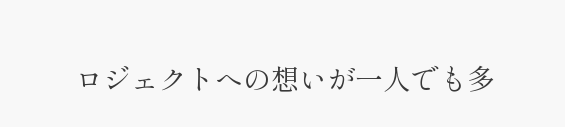ロジェクトへの想いが一人でも多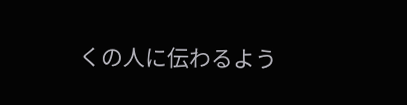くの人に伝わるよう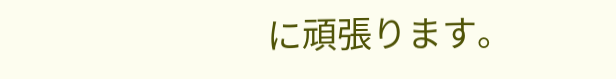に頑張ります。